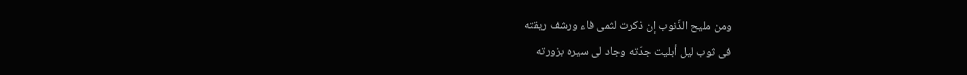ومن مليح الذّنوب إن ذكرت لثمى فاء ورشف ريقته
فى ثوب ليل أبليت جدّته وجاد لى سيره بزورته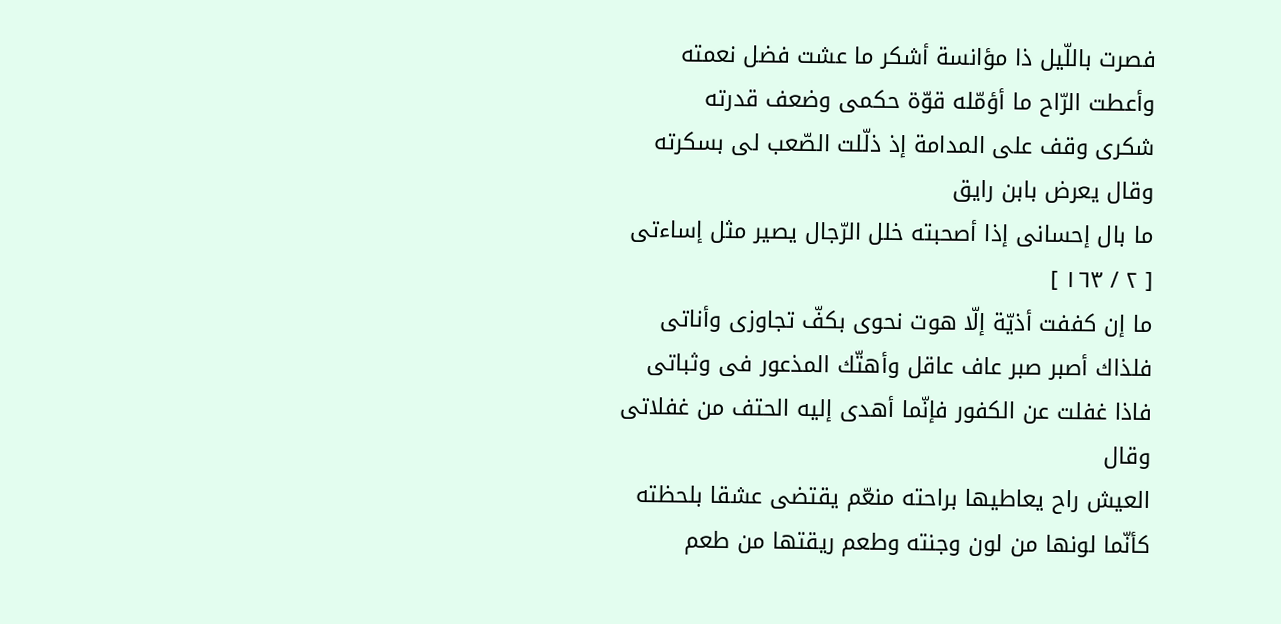فصرت باللّيل ذا مؤانسة أشكر ما عشت فضل نعمته
وأعطت الرّاح ما أؤمّله قوّة حكمى وضعف قدرته
شكرى وقف على المدامة إذ ذلّلت الصّعب لى بسكرته
وقال يعرض بابن رايق
ما بال إحسانى إذا أصحبته خلل الرّجال يصير مثل إساءتى
[ ٢ / ١٦٣ ]
ما إن كففت أذيّة إلّا هوت نحوى بكفّ تجاوزى وأناتى
فلذاك أصبر صبر عاف عاقل وأهتّك المذعور فى وثباتى
فاذا غفلت عن الكفور فإنّما أهدى إليه الحتف من غفلاتى
وقال
العيش راح يعاطيها براحته منعّم يقتضى عشقا بلحظته
كأنّما لونها من لون وجنته وطعم ريقتها من طعم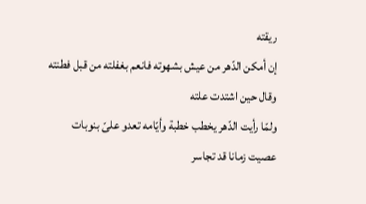ريقته
إن أمكن الدّهر من عيش بشهوته فانعم بغفلته من قبل فطنته
وقال حين اشتدت علته
ولمّا رأيت الدّهر يخطب خطبة وأيّامه تعدو علىّ بنوبات
عصيت زمانا قد تجاسر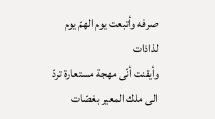صرفه وأتبعت يوم الهمّ يوم لذاذات
وأيقنت أنّى مهجة مستعارة تردّ الى ملك المعير بغصّات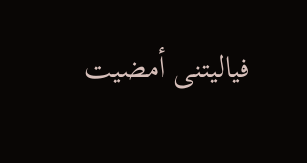فياليتنى أمضيت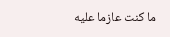ما كنت عازما عليه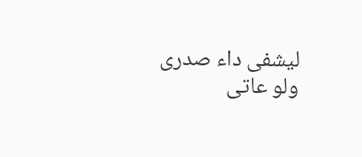ليشفى داء صدرى ولو عاتى